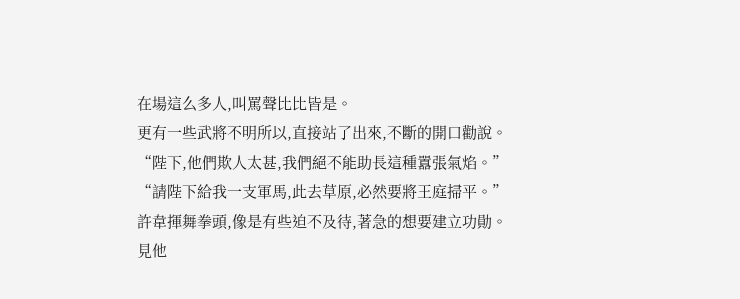在場這么多人,叫罵聲比比皆是。
更有一些武將不明所以,直接站了出來,不斷的開口勸說。
“陛下,他們欺人太甚,我們絕不能助長這種囂張氣焰。”
“請陛下給我一支軍馬,此去草原,必然要將王庭掃平。”
許韋揮舞拳頭,像是有些迫不及待,著急的想要建立功勛。
見他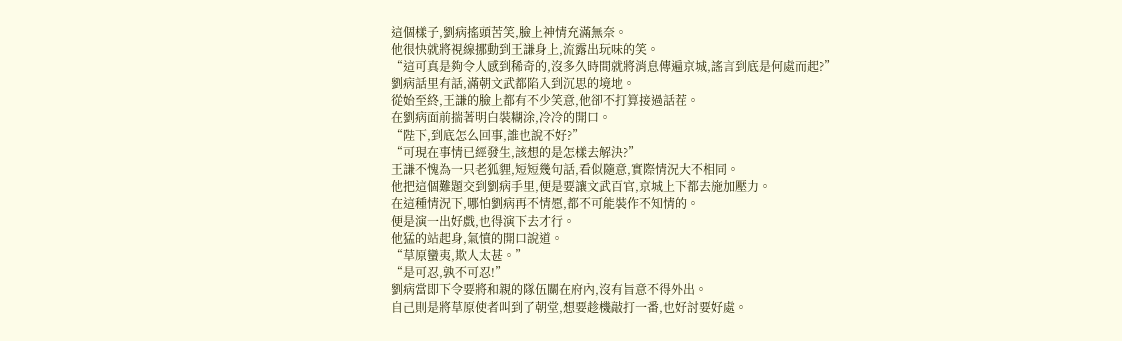這個樣子,劉病搖頭苦笑,臉上神情充滿無奈。
他很快就將視線挪動到王謙身上,流露出玩味的笑。
“這可真是夠令人感到稀奇的,沒多久時間就將消息傳遍京城,謠言到底是何處而起?”
劉病話里有話,滿朝文武都陷入到沉思的境地。
從始至終,王謙的臉上都有不少笑意,他卻不打算接過話茬。
在劉病面前揣著明白裝糊涂,冷冷的開口。
“陛下,到底怎么回事,誰也說不好?”
“可現在事情已經發生,該想的是怎樣去解決?”
王謙不愧為一只老狐貍,短短幾句話,看似隨意,實際情況大不相同。
他把這個難題交到劉病手里,便是要讓文武百官,京城上下都去施加壓力。
在這種情況下,哪怕劉病再不情愿,都不可能裝作不知情的。
便是演一出好戲,也得演下去才行。
他猛的站起身,氣憤的開口說道。
“草原蠻夷,欺人太甚。”
“是可忍,孰不可忍!”
劉病當即下令要將和親的隊伍關在府內,沒有旨意不得外出。
自己則是將草原使者叫到了朝堂,想要趁機敲打一番,也好討要好處。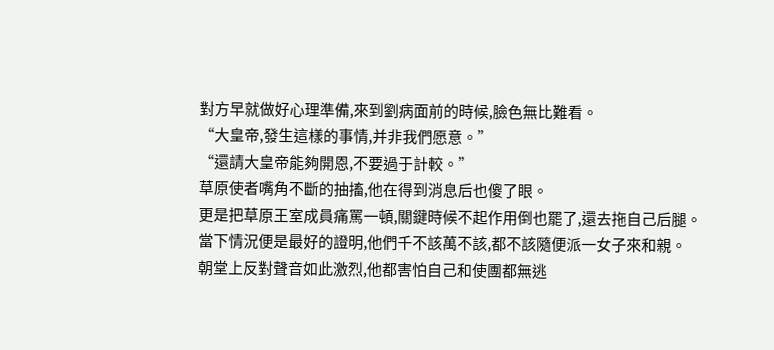對方早就做好心理準備,來到劉病面前的時候,臉色無比難看。
“大皇帝,發生這樣的事情,并非我們愿意。”
“還請大皇帝能夠開恩,不要過于計較。”
草原使者嘴角不斷的抽搐,他在得到消息后也傻了眼。
更是把草原王室成員痛罵一頓,關鍵時候不起作用倒也罷了,還去拖自己后腿。
當下情況便是最好的證明,他們千不該萬不該,都不該隨便派一女子來和親。
朝堂上反對聲音如此激烈,他都害怕自己和使團都無逃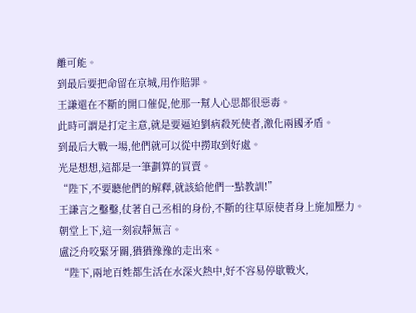離可能。
到最后要把命留在京城,用作賠罪。
王謙還在不斷的開口催促,他那一幫人心思都很惡毒。
此時可謂是打定主意,就是要逼迫劉病殺死使者,激化兩國矛盾。
到最后大戰一場,他們就可以從中撈取到好處。
光是想想,這都是一筆劃算的買賣。
“陛下,不要聽他們的解釋,就該給他們一點教訓!”
王謙言之鑿鑿,仗著自己丞相的身份,不斷的往草原使者身上施加壓力。
朝堂上下,這一刻寂靜無言。
盧泛舟咬緊牙關,猶猶豫豫的走出來。
“陛下,兩地百姓都生活在水深火熱中,好不容易停歇戰火,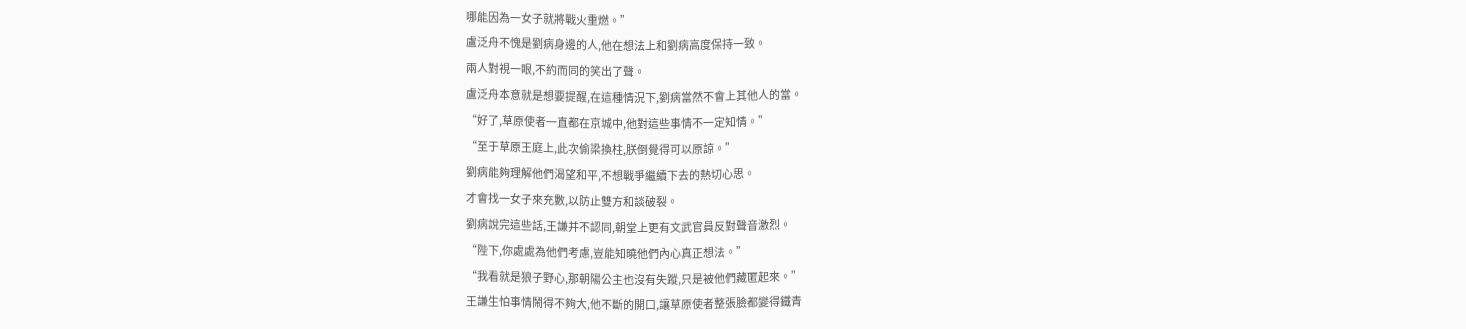哪能因為一女子就將戰火重燃。”
盧泛舟不愧是劉病身邊的人,他在想法上和劉病高度保持一致。
兩人對視一眼,不約而同的笑出了聲。
盧泛舟本意就是想要提醒,在這種情況下,劉病當然不會上其他人的當。
“好了,草原使者一直都在京城中,他對這些事情不一定知情。”
“至于草原王庭上,此次偷梁換柱,朕倒覺得可以原諒。”
劉病能夠理解他們渴望和平,不想戰爭繼續下去的熱切心思。
才會找一女子來充數,以防止雙方和談破裂。
劉病說完這些話,王謙并不認同,朝堂上更有文武官員反對聲音激烈。
“陛下,你處處為他們考慮,豈能知曉他們內心真正想法。”
“我看就是狼子野心,那朝陽公主也沒有失蹤,只是被他們藏匿起來。”
王謙生怕事情鬧得不夠大,他不斷的開口,讓草原使者整張臉都變得鐵青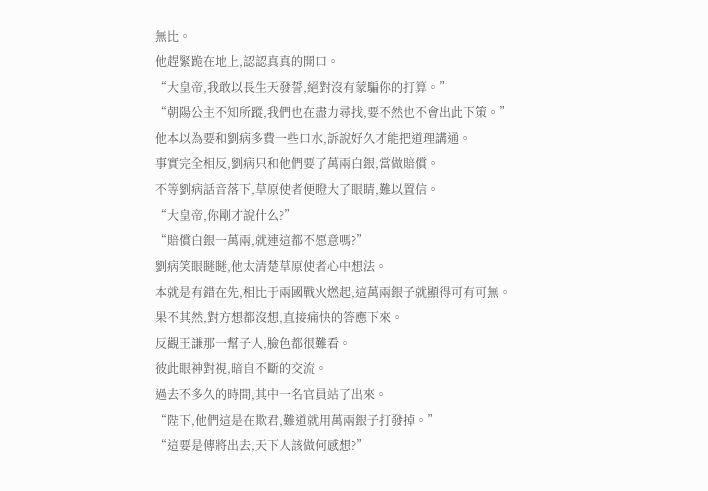無比。
他趕緊跪在地上,認認真真的開口。
“大皇帝,我敢以長生天發誓,絕對沒有蒙騙你的打算。”
“朝陽公主不知所蹤,我們也在盡力尋找,要不然也不會出此下策。”
他本以為要和劉病多費一些口水,訴說好久才能把道理講通。
事實完全相反,劉病只和他們要了萬兩白銀,當做賠償。
不等劉病話音落下,草原使者便瞪大了眼睛,難以置信。
“大皇帝,你剛才說什么?”
“賠償白銀一萬兩,就連這都不愿意嗎?”
劉病笑眼瞇瞇,他太清楚草原使者心中想法。
本就是有錯在先,相比于兩國戰火燃起,這萬兩銀子就顯得可有可無。
果不其然,對方想都沒想,直接痛快的答應下來。
反觀王謙那一幫子人,臉色都很難看。
彼此眼神對視,暗自不斷的交流。
過去不多久的時間,其中一名官員站了出來。
“陛下,他們這是在欺君,難道就用萬兩銀子打發掉。”
“這要是傳將出去,天下人該做何感想?”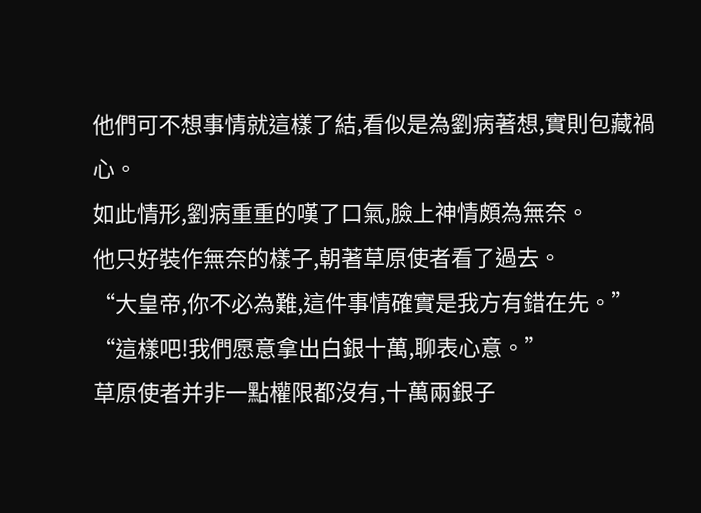他們可不想事情就這樣了結,看似是為劉病著想,實則包藏禍心。
如此情形,劉病重重的嘆了口氣,臉上神情頗為無奈。
他只好裝作無奈的樣子,朝著草原使者看了過去。
“大皇帝,你不必為難,這件事情確實是我方有錯在先。”
“這樣吧!我們愿意拿出白銀十萬,聊表心意。”
草原使者并非一點權限都沒有,十萬兩銀子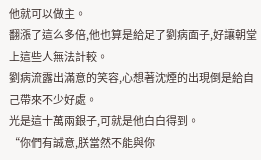他就可以做主。
翻漲了這么多倍,他也算是給足了劉病面子,好讓朝堂上這些人無法計較。
劉病流露出滿意的笑容,心想著沈煙的出現倒是給自己帶來不少好處。
光是這十萬兩銀子,可就是他白白得到。
“你們有誠意,朕當然不能與你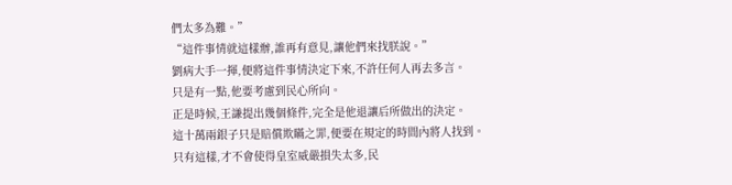們太多為難。”
“這件事情就這樣辦,誰再有意見,讓他們來找朕說。”
劉病大手一揮,便將這件事情決定下來,不許任何人再去多言。
只是有一點,他要考慮到民心所向。
正是時候,王謙提出幾個條件,完全是他退讓后所做出的決定。
這十萬兩銀子只是賠償欺瞞之罪,便要在規定的時間內將人找到。
只有這樣,才不會使得皇室威嚴損失太多,民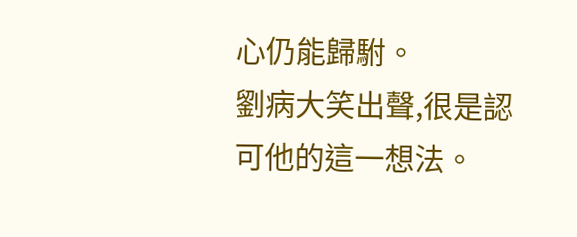心仍能歸駙。
劉病大笑出聲,很是認可他的這一想法。